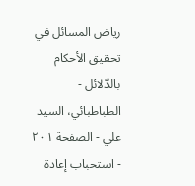رياض المسائل في تحقيق الأحكام بالدّلائل - الطباطبائي، السيد علي - الصفحة ٢٠١ - استحباب إعادة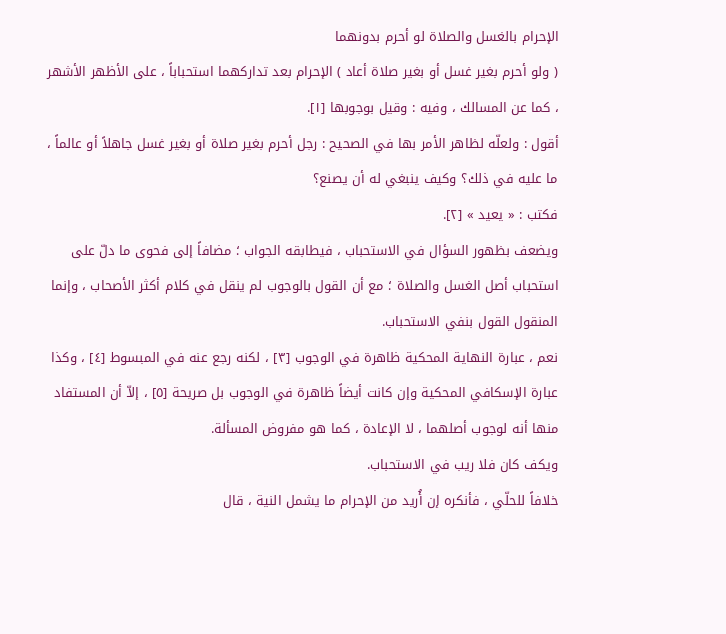الإحرام بالغسل والصلاة لو أحرم بدونهما
( ولو أحرم بغير غسل أو بغير صلاة أعاد ) الإحرام بعد تداركهما استحباباً ، على الأظهر الأشهر ، كما عن المسالك ، وفيه : وقيل بوجوبها [١].
أقول : ولعلّه لظاهر الأمر بها في الصحيح : رجل أحرم بغير صلاة أو بغير غسل جاهلاً أو عالماً ، ما عليه في ذلك؟ وكيف ينبغي له أن يصنع؟
فكتب : « يعيد » [٢].
ويضعف بظهور السؤال في الاستحباب ، فيطابقه الجواب ؛ مضافاً إلى فحوى ما دلّ على استحباب أصل الغسل والصلاة ؛ مع أن القول بالوجوب لم ينقل في كلام أكثر الأصحاب ، وإنما المنقول القول بنفي الاستحباب.
نعم ، عبارة النهاية المحكية ظاهرة في الوجوب [٣] ، لكنه رجع عنه في المبسوط [٤] ، وكذا عبارة الإسكافي المحكية وإن كانت أيضاً ظاهرة في الوجوب بل صريحة [٥] ، إلاّ أن المستفاد منها أنه لوجوب أصلهما ، لا الإعادة ، كما هو مفروض المسألة.
ويكف كان فلا ريب في الاستحباب.
خلافاً للحلّي ، فأنكره إن أُريد من الإحرام ما يشمل النية ، قال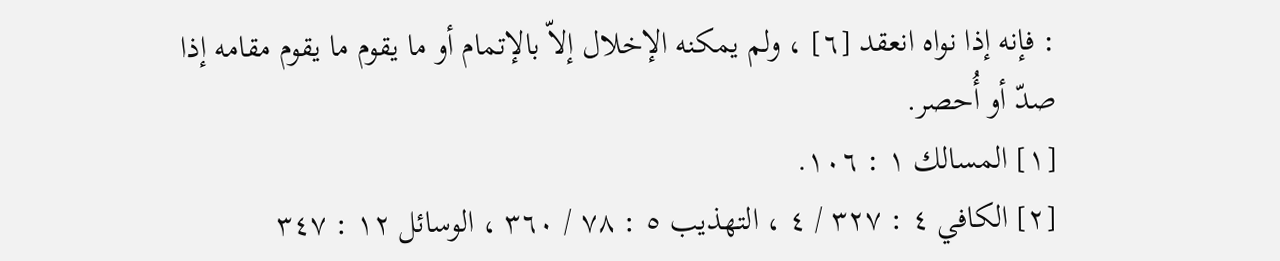: فإنه إذا نواه انعقد [٦] ، ولم يمكنه الإخلال إلاّ بالإتمام أو ما يقوم ما يقوم مقامه إذا صدّ أو أُحصر.
[١] المسالك ١ : ١٠٦.
[٢] الكافي ٤ : ٣٢٧ / ٤ ، التهذيب ٥ : ٧٨ / ٣٦٠ ، الوسائل ١٢ : ٣٤٧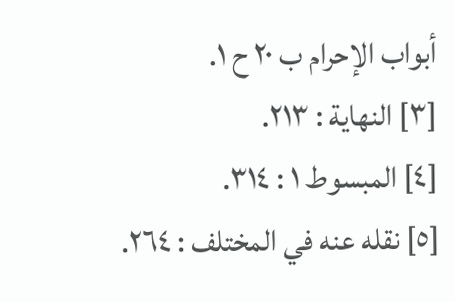أبواب الإحرام ب ٢٠ ح ١.
[٣] النهاية : ٢١٣.
[٤] المبسوط ١ : ٣١٤.
[٥] نقله عنه في المختلف : ٢٦٤.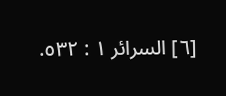[٦] السرائر ١ : ٥٣٢.